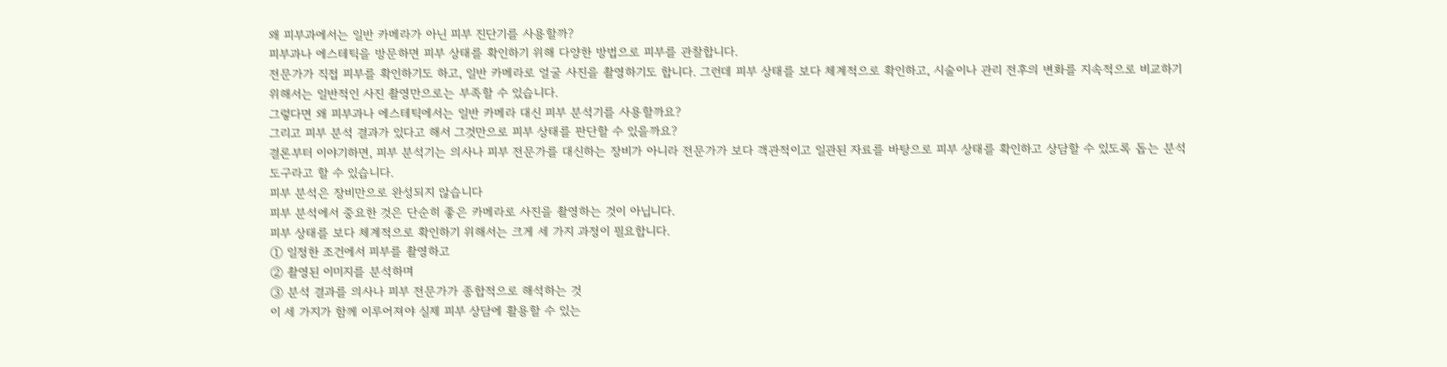왜 피부과에서는 일반 카메라가 아닌 피부 진단기를 사용할까?
피부과나 에스테틱을 방문하면 피부 상태를 확인하기 위해 다양한 방법으로 피부를 관찰합니다.
전문가가 직접 피부를 확인하기도 하고, 일반 카메라로 얼굴 사진을 촬영하기도 합니다. 그런데 피부 상태를 보다 체계적으로 확인하고, 시술이나 관리 전후의 변화를 지속적으로 비교하기 위해서는 일반적인 사진 촬영만으로는 부족할 수 있습니다.
그렇다면 왜 피부과나 에스테틱에서는 일반 카메라 대신 피부 분석기를 사용할까요?
그리고 피부 분석 결과가 있다고 해서 그것만으로 피부 상태를 판단할 수 있을까요?
결론부터 이야기하면, 피부 분석기는 의사나 피부 전문가를 대신하는 장비가 아니라 전문가가 보다 객관적이고 일관된 자료를 바탕으로 피부 상태를 확인하고 상담할 수 있도록 돕는 분석 도구라고 할 수 있습니다.
피부 분석은 장비만으로 완성되지 않습니다
피부 분석에서 중요한 것은 단순히 좋은 카메라로 사진을 촬영하는 것이 아닙니다.
피부 상태를 보다 체계적으로 확인하기 위해서는 크게 세 가지 과정이 필요합니다.
① 일정한 조건에서 피부를 촬영하고
② 촬영된 이미지를 분석하며
③ 분석 결과를 의사나 피부 전문가가 종합적으로 해석하는 것
이 세 가지가 함께 이루어져야 실제 피부 상담에 활용할 수 있는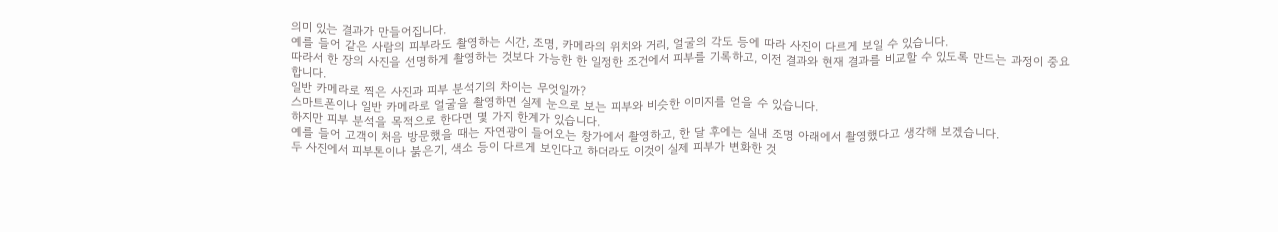의미 있는 결과가 만들어집니다.
예를 들어 같은 사람의 피부라도 촬영하는 시간, 조명, 카메라의 위치와 거리, 얼굴의 각도 등에 따라 사진이 다르게 보일 수 있습니다.
따라서 한 장의 사진을 선명하게 촬영하는 것보다 가능한 한 일정한 조건에서 피부를 기록하고, 이전 결과와 현재 결과를 비교할 수 있도록 만드는 과정이 중요합니다.
일반 카메라로 찍은 사진과 피부 분석기의 차이는 무엇일까?
스마트폰이나 일반 카메라로 얼굴을 촬영하면 실제 눈으로 보는 피부와 비슷한 이미지를 얻을 수 있습니다.
하지만 피부 분석을 목적으로 한다면 몇 가지 한계가 있습니다.
예를 들어 고객이 처음 방문했을 때는 자연광이 들어오는 창가에서 촬영하고, 한 달 후에는 실내 조명 아래에서 촬영했다고 생각해 보겠습니다.
두 사진에서 피부톤이나 붉은기, 색소 등이 다르게 보인다고 하더라도 이것이 실제 피부가 변화한 것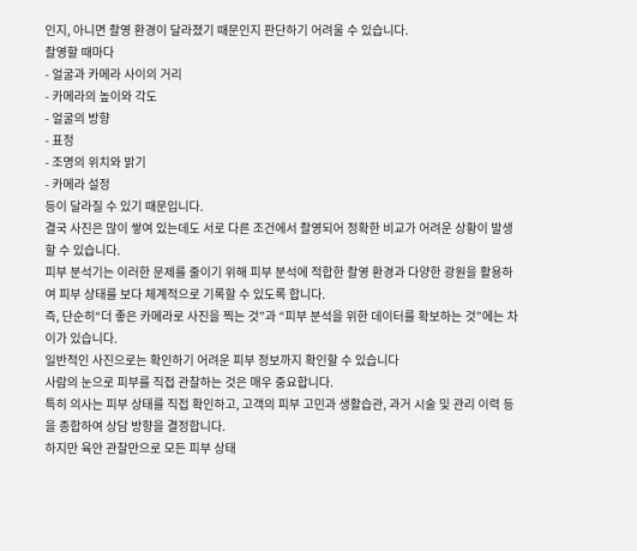인지, 아니면 촬영 환경이 달라졌기 때문인지 판단하기 어려울 수 있습니다.
촬영할 때마다
- 얼굴과 카메라 사이의 거리
- 카메라의 높이와 각도
- 얼굴의 방향
- 표정
- 조명의 위치와 밝기
- 카메라 설정
등이 달라질 수 있기 때문입니다.
결국 사진은 많이 쌓여 있는데도 서로 다른 조건에서 촬영되어 정확한 비교가 어려운 상황이 발생할 수 있습니다.
피부 분석기는 이러한 문제를 줄이기 위해 피부 분석에 적합한 촬영 환경과 다양한 광원을 활용하여 피부 상태를 보다 체계적으로 기록할 수 있도록 합니다.
즉, 단순히“더 좋은 카메라로 사진을 찍는 것”과 “피부 분석을 위한 데이터를 확보하는 것”에는 차이가 있습니다.
일반적인 사진으로는 확인하기 어려운 피부 정보까지 확인할 수 있습니다
사람의 눈으로 피부를 직접 관찰하는 것은 매우 중요합니다.
특히 의사는 피부 상태를 직접 확인하고, 고객의 피부 고민과 생활습관, 과거 시술 및 관리 이력 등을 종합하여 상담 방향을 결정합니다.
하지만 육안 관찰만으로 모든 피부 상태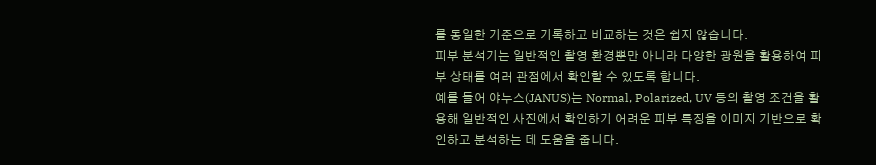를 동일한 기준으로 기록하고 비교하는 것은 쉽지 않습니다.
피부 분석기는 일반적인 촬영 환경뿐만 아니라 다양한 광원을 활용하여 피부 상태를 여러 관점에서 확인할 수 있도록 합니다.
예를 들어 야누스(JANUS)는 Normal, Polarized, UV 등의 촬영 조건을 활용해 일반적인 사진에서 확인하기 어려운 피부 특징을 이미지 기반으로 확인하고 분석하는 데 도움을 줍니다.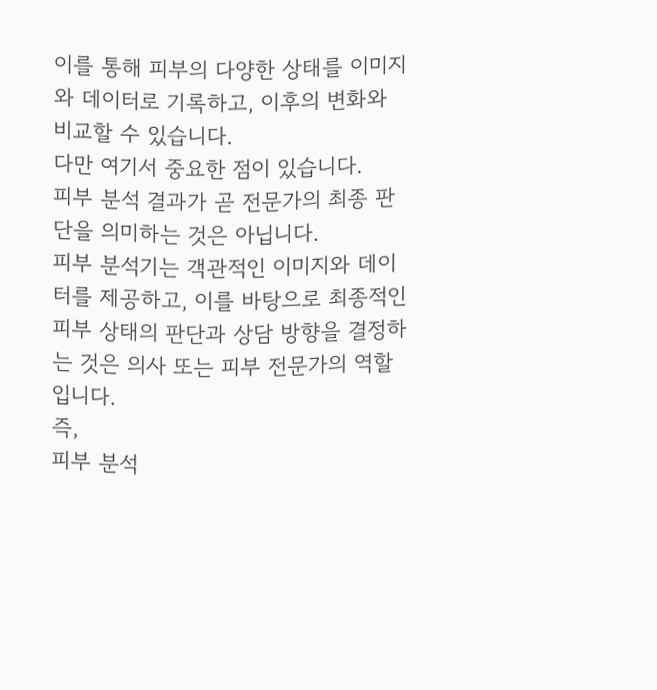이를 통해 피부의 다양한 상태를 이미지와 데이터로 기록하고, 이후의 변화와 비교할 수 있습니다.
다만 여기서 중요한 점이 있습니다.
피부 분석 결과가 곧 전문가의 최종 판단을 의미하는 것은 아닙니다.
피부 분석기는 객관적인 이미지와 데이터를 제공하고, 이를 바탕으로 최종적인 피부 상태의 판단과 상담 방향을 결정하는 것은 의사 또는 피부 전문가의 역할입니다.
즉,
피부 분석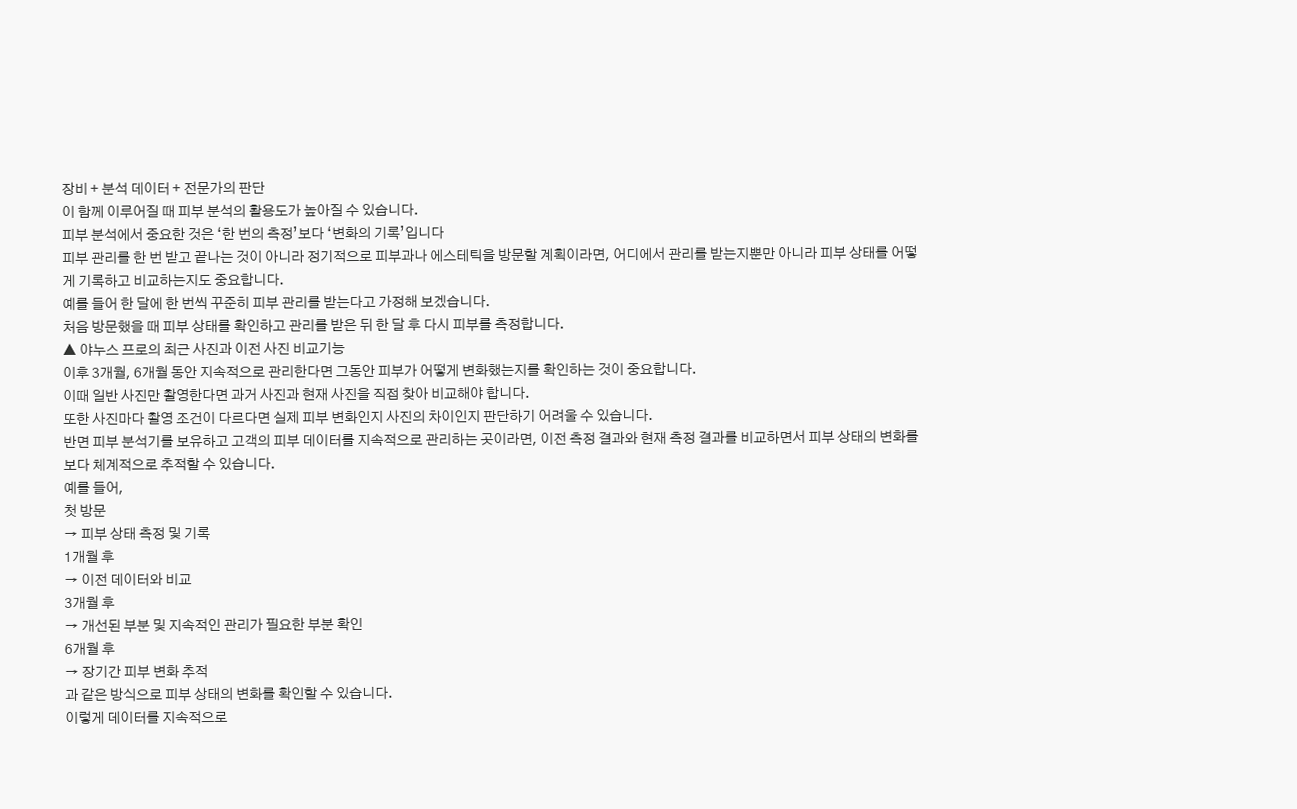장비 + 분석 데이터 + 전문가의 판단
이 함께 이루어질 때 피부 분석의 활용도가 높아질 수 있습니다.
피부 분석에서 중요한 것은 ‘한 번의 측정’보다 ‘변화의 기록’입니다
피부 관리를 한 번 받고 끝나는 것이 아니라 정기적으로 피부과나 에스테틱을 방문할 계획이라면, 어디에서 관리를 받는지뿐만 아니라 피부 상태를 어떻게 기록하고 비교하는지도 중요합니다.
예를 들어 한 달에 한 번씩 꾸준히 피부 관리를 받는다고 가정해 보겠습니다.
처음 방문했을 때 피부 상태를 확인하고 관리를 받은 뒤 한 달 후 다시 피부를 측정합니다.
▲ 야누스 프로의 최근 사진과 이전 사진 비교기능
이후 3개월, 6개월 동안 지속적으로 관리한다면 그동안 피부가 어떻게 변화했는지를 확인하는 것이 중요합니다.
이때 일반 사진만 촬영한다면 과거 사진과 현재 사진을 직접 찾아 비교해야 합니다.
또한 사진마다 촬영 조건이 다르다면 실제 피부 변화인지 사진의 차이인지 판단하기 어려울 수 있습니다.
반면 피부 분석기를 보유하고 고객의 피부 데이터를 지속적으로 관리하는 곳이라면, 이전 측정 결과와 현재 측정 결과를 비교하면서 피부 상태의 변화를 보다 체계적으로 추적할 수 있습니다.
예를 들어,
첫 방문
→ 피부 상태 측정 및 기록
1개월 후
→ 이전 데이터와 비교
3개월 후
→ 개선된 부분 및 지속적인 관리가 필요한 부분 확인
6개월 후
→ 장기간 피부 변화 추적
과 같은 방식으로 피부 상태의 변화를 확인할 수 있습니다.
이렇게 데이터를 지속적으로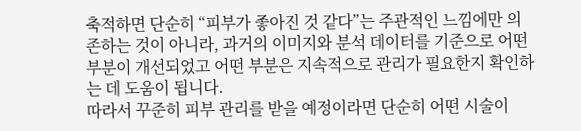축적하면 단순히 “피부가 좋아진 것 같다”는 주관적인 느낌에만 의존하는 것이 아니라, 과거의 이미지와 분석 데이터를 기준으로 어떤 부분이 개선되었고 어떤 부분은 지속적으로 관리가 필요한지 확인하는 데 도움이 됩니다.
따라서 꾸준히 피부 관리를 받을 예정이라면 단순히 어떤 시술이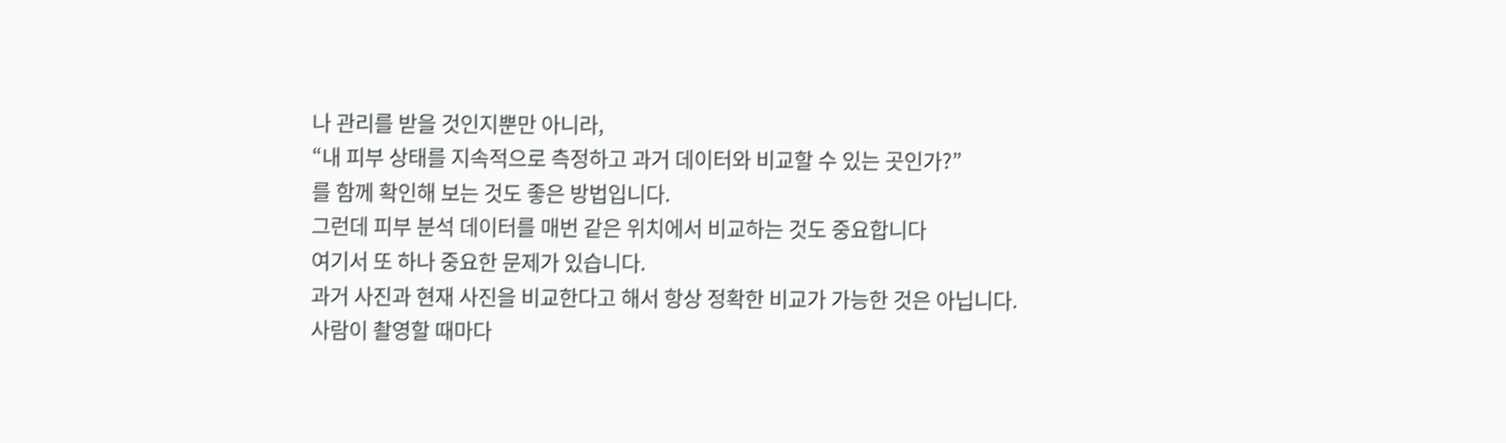나 관리를 받을 것인지뿐만 아니라,
“내 피부 상태를 지속적으로 측정하고 과거 데이터와 비교할 수 있는 곳인가?”
를 함께 확인해 보는 것도 좋은 방법입니다.
그런데 피부 분석 데이터를 매번 같은 위치에서 비교하는 것도 중요합니다
여기서 또 하나 중요한 문제가 있습니다.
과거 사진과 현재 사진을 비교한다고 해서 항상 정확한 비교가 가능한 것은 아닙니다.
사람이 촬영할 때마다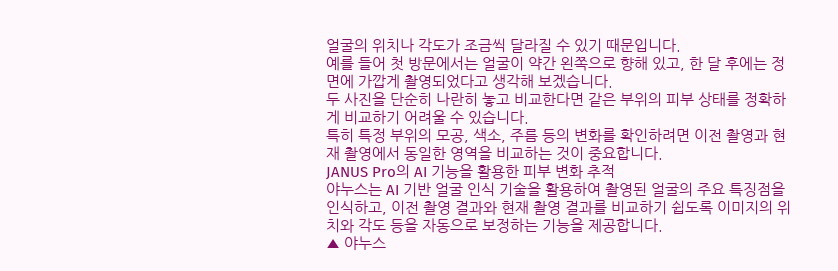얼굴의 위치나 각도가 조금씩 달라질 수 있기 때문입니다.
예를 들어 첫 방문에서는 얼굴이 약간 왼쪽으로 향해 있고, 한 달 후에는 정면에 가깝게 촬영되었다고 생각해 보겠습니다.
두 사진을 단순히 나란히 놓고 비교한다면 같은 부위의 피부 상태를 정확하게 비교하기 어려울 수 있습니다.
특히 특정 부위의 모공, 색소, 주름 등의 변화를 확인하려면 이전 촬영과 현재 촬영에서 동일한 영역을 비교하는 것이 중요합니다.
JANUS Pro의 AI 기능을 활용한 피부 변화 추적
야누스는 AI 기반 얼굴 인식 기술을 활용하여 촬영된 얼굴의 주요 특징점을 인식하고, 이전 촬영 결과와 현재 촬영 결과를 비교하기 쉽도록 이미지의 위치와 각도 등을 자동으로 보정하는 기능을 제공합니다.
▲ 야누스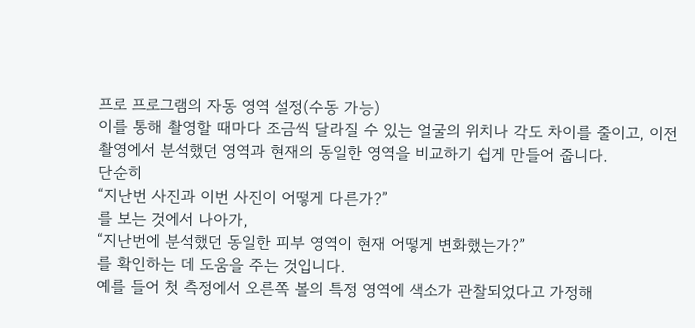프로 프로그램의 자동 영역 설정(수동 가능)
이를 통해 촬영할 때마다 조금씩 달라질 수 있는 얼굴의 위치나 각도 차이를 줄이고, 이전 촬영에서 분석했던 영역과 현재의 동일한 영역을 비교하기 쉽게 만들어 줍니다.
단순히
“지난번 사진과 이번 사진이 어떻게 다른가?”
를 보는 것에서 나아가,
“지난번에 분석했던 동일한 피부 영역이 현재 어떻게 변화했는가?”
를 확인하는 데 도움을 주는 것입니다.
예를 들어 첫 측정에서 오른쪽 볼의 특정 영역에 색소가 관찰되었다고 가정해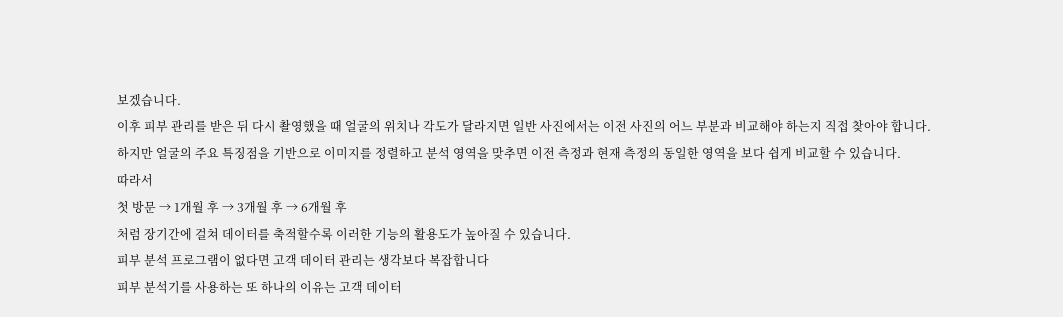보겠습니다.
이후 피부 관리를 받은 뒤 다시 촬영했을 때 얼굴의 위치나 각도가 달라지면 일반 사진에서는 이전 사진의 어느 부분과 비교해야 하는지 직접 찾아야 합니다.
하지만 얼굴의 주요 특징점을 기반으로 이미지를 정렬하고 분석 영역을 맞추면 이전 측정과 현재 측정의 동일한 영역을 보다 쉽게 비교할 수 있습니다.
따라서
첫 방문 → 1개월 후 → 3개월 후 → 6개월 후
처럼 장기간에 걸쳐 데이터를 축적할수록 이러한 기능의 활용도가 높아질 수 있습니다.
피부 분석 프로그램이 없다면 고객 데이터 관리는 생각보다 복잡합니다
피부 분석기를 사용하는 또 하나의 이유는 고객 데이터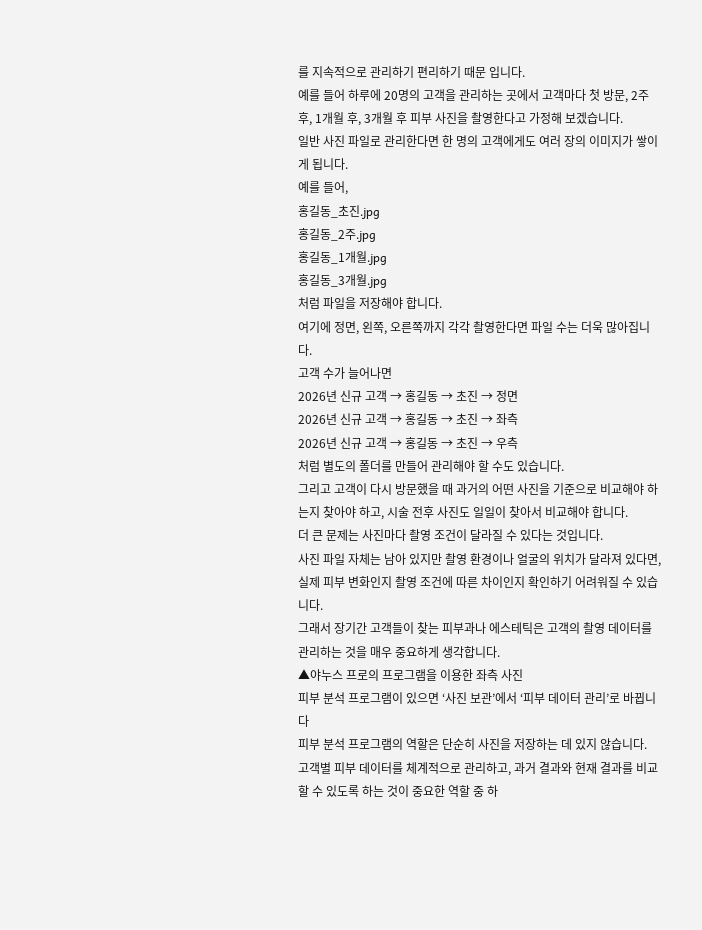를 지속적으로 관리하기 편리하기 때문 입니다.
예를 들어 하루에 20명의 고객을 관리하는 곳에서 고객마다 첫 방문, 2주 후, 1개월 후, 3개월 후 피부 사진을 촬영한다고 가정해 보겠습니다.
일반 사진 파일로 관리한다면 한 명의 고객에게도 여러 장의 이미지가 쌓이게 됩니다.
예를 들어,
홍길동_초진.jpg
홍길동_2주.jpg
홍길동_1개월.jpg
홍길동_3개월.jpg
처럼 파일을 저장해야 합니다.
여기에 정면, 왼쪽, 오른쪽까지 각각 촬영한다면 파일 수는 더욱 많아집니다.
고객 수가 늘어나면
2026년 신규 고객 → 홍길동 → 초진 → 정면
2026년 신규 고객 → 홍길동 → 초진 → 좌측
2026년 신규 고객 → 홍길동 → 초진 → 우측
처럼 별도의 폴더를 만들어 관리해야 할 수도 있습니다.
그리고 고객이 다시 방문했을 때 과거의 어떤 사진을 기준으로 비교해야 하는지 찾아야 하고, 시술 전후 사진도 일일이 찾아서 비교해야 합니다.
더 큰 문제는 사진마다 촬영 조건이 달라질 수 있다는 것입니다.
사진 파일 자체는 남아 있지만 촬영 환경이나 얼굴의 위치가 달라져 있다면, 실제 피부 변화인지 촬영 조건에 따른 차이인지 확인하기 어려워질 수 있습니다.
그래서 장기간 고객들이 찾는 피부과나 에스테틱은 고객의 촬영 데이터를 관리하는 것을 매우 중요하게 생각합니다.
▲야누스 프로의 프로그램을 이용한 좌측 사진
피부 분석 프로그램이 있으면 ‘사진 보관’에서 ‘피부 데이터 관리’로 바뀝니다
피부 분석 프로그램의 역할은 단순히 사진을 저장하는 데 있지 않습니다.
고객별 피부 데이터를 체계적으로 관리하고, 과거 결과와 현재 결과를 비교할 수 있도록 하는 것이 중요한 역할 중 하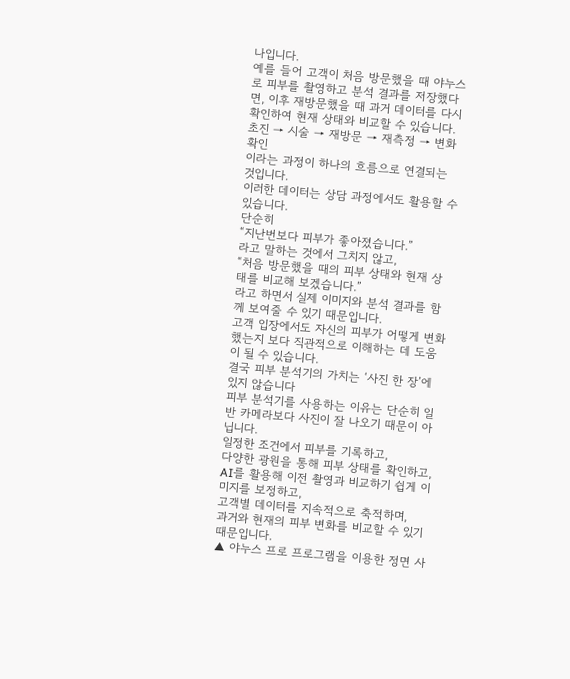나입니다.
예를 들어 고객이 처음 방문했을 때 야누스로 피부를 촬영하고 분석 결과를 저장했다면, 이후 재방문했을 때 과거 데이터를 다시 확인하여 현재 상태와 비교할 수 있습니다.
초진 → 시술 → 재방문 → 재측정 → 변화 확인
이라는 과정이 하나의 흐름으로 연결되는 것입니다.
이러한 데이터는 상담 과정에서도 활용할 수 있습니다.
단순히
“지난번보다 피부가 좋아졌습니다.”
라고 말하는 것에서 그치지 않고,
“처음 방문했을 때의 피부 상태와 현재 상태를 비교해 보겠습니다.”
라고 하면서 실제 이미지와 분석 결과를 함께 보여줄 수 있기 때문입니다.
고객 입장에서도 자신의 피부가 어떻게 변화했는지 보다 직관적으로 이해하는 데 도움이 될 수 있습니다.
결국 피부 분석기의 가치는 ‘사진 한 장’에 있지 않습니다
피부 분석기를 사용하는 이유는 단순히 일반 카메라보다 사진이 잘 나오기 때문이 아닙니다.
일정한 조건에서 피부를 기록하고,
다양한 광원을 통해 피부 상태를 확인하고,
AI를 활용해 이전 촬영과 비교하기 쉽게 이미지를 보정하고,
고객별 데이터를 지속적으로 축적하며,
과거와 현재의 피부 변화를 비교할 수 있기 때문입니다.
▲ 야누스 프로 프로그램을 이용한 정면 사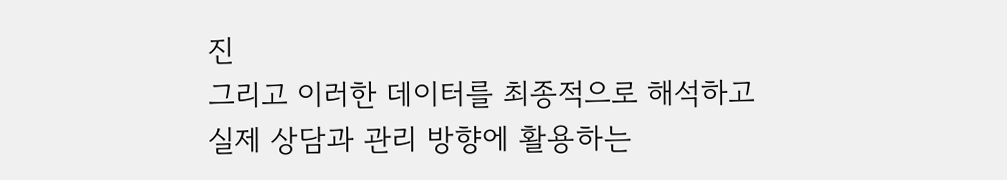진
그리고 이러한 데이터를 최종적으로 해석하고 실제 상담과 관리 방향에 활용하는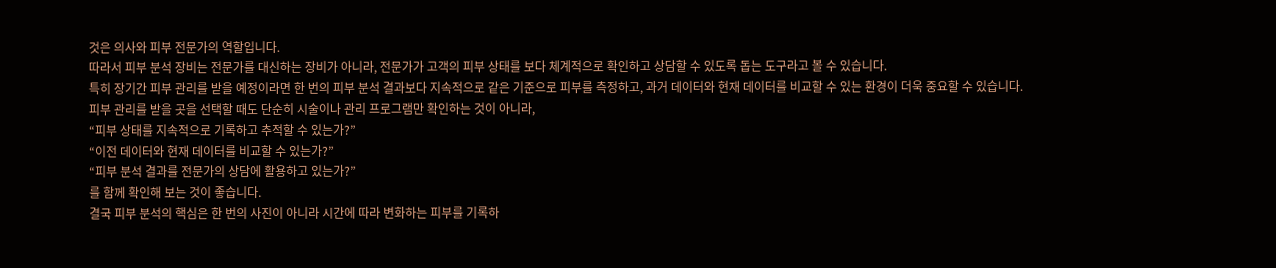것은 의사와 피부 전문가의 역할입니다.
따라서 피부 분석 장비는 전문가를 대신하는 장비가 아니라, 전문가가 고객의 피부 상태를 보다 체계적으로 확인하고 상담할 수 있도록 돕는 도구라고 볼 수 있습니다.
특히 장기간 피부 관리를 받을 예정이라면 한 번의 피부 분석 결과보다 지속적으로 같은 기준으로 피부를 측정하고, 과거 데이터와 현재 데이터를 비교할 수 있는 환경이 더욱 중요할 수 있습니다.
피부 관리를 받을 곳을 선택할 때도 단순히 시술이나 관리 프로그램만 확인하는 것이 아니라,
“피부 상태를 지속적으로 기록하고 추적할 수 있는가?”
“이전 데이터와 현재 데이터를 비교할 수 있는가?”
“피부 분석 결과를 전문가의 상담에 활용하고 있는가?”
를 함께 확인해 보는 것이 좋습니다.
결국 피부 분석의 핵심은 한 번의 사진이 아니라 시간에 따라 변화하는 피부를 기록하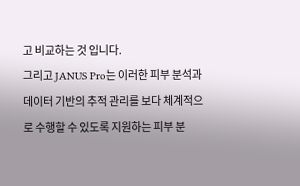고 비교하는 것 입니다.
그리고 JANUS Pro는 이러한 피부 분석과 데이터 기반의 추적 관리를 보다 체계적으로 수행할 수 있도록 지원하는 피부 분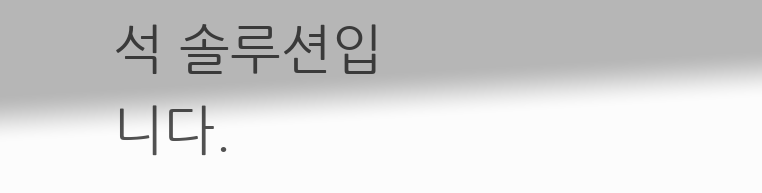석 솔루션입니다.